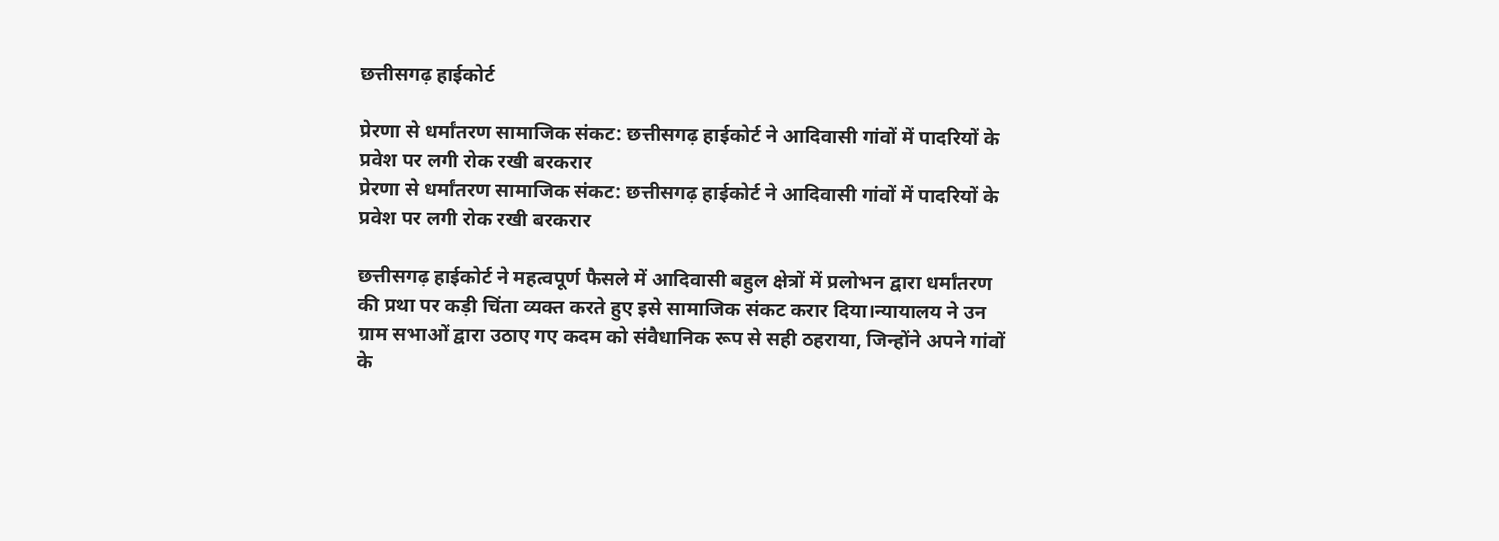छत्तीसगढ़ हाईकोर्ट

प्रेरणा से धर्मांतरण सामाजिक संकट: छत्तीसगढ़ हाईकोर्ट ने आदिवासी गांवों में पादरियों के प्रवेश पर लगी रोक रखी बरकरार
प्रेरणा से धर्मांतरण सामाजिक संकट: छत्तीसगढ़ हाईकोर्ट ने आदिवासी गांवों में पादरियों के प्रवेश पर लगी रोक रखी बरकरार

छत्तीसगढ़ हाईकोर्ट ने महत्वपूर्ण फैसले में आदिवासी बहुल क्षेत्रों में प्रलोभन द्वारा धर्मांतरण की प्रथा पर कड़ी चिंता व्यक्त करते हुए इसे सामाजिक संकट करार दिया।न्यायालय ने उन ग्राम सभाओं द्वारा उठाए गए कदम को संवैधानिक रूप से सही ठहराया, जिन्होंने अपने गांवों के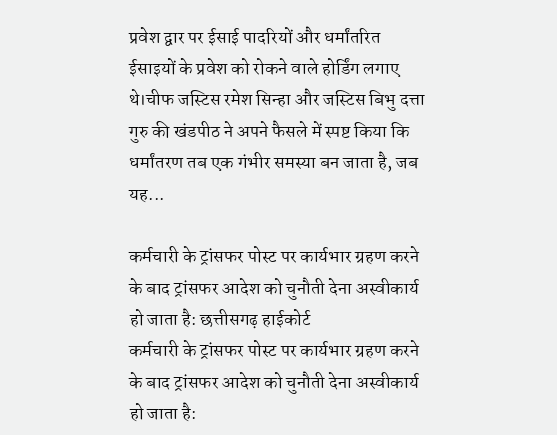प्रवेश द्वार पर ईसाई पादरियों और धर्मांतरित ईसाइयों के प्रवेश को रोकने वाले होर्डिंग लगाए थे।चीफ जस्टिस रमेश सिन्हा और जस्टिस बिभु दत्ता गुरु की खंडपीठ ने अपने फैसले में स्पष्ट किया कि धर्मांतरण तब एक गंभीर समस्या बन जाता है, जब यह...

कर्मचारी के ट्रांसफर पोस्ट पर कार्यभार ग्रहण करने के बाद ट्रांसफर आदेश को चुनौती देना अस्वीकार्य हो जाता है: छत्तीसगढ़ हाईकोर्ट
कर्मचारी के ट्रांसफर पोस्ट पर कार्यभार ग्रहण करने के बाद ट्रांसफर आदेश को चुनौती देना अस्वीकार्य हो जाता है: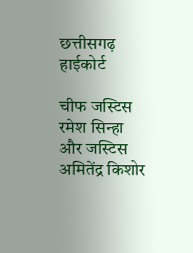छत्तीसगढ़ हाईकोर्ट

चीफ जस्टिस रमेश सिन्हा और जस्टिस अमितेंद्र किशोर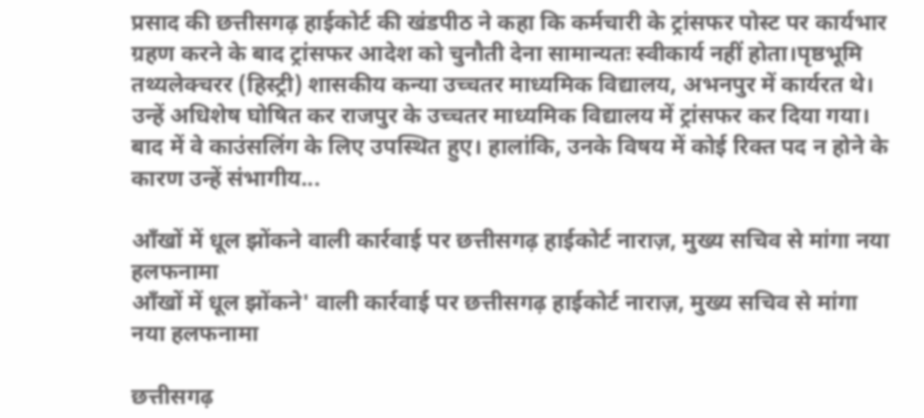प्रसाद की छत्तीसगढ़ हाईकोर्ट की खंडपीठ ने कहा कि कर्मचारी के ट्रांसफर पोस्ट पर कार्यभार ग्रहण करने के बाद ट्रांसफर आदेश को चुनौती देना सामान्यतः स्वीकार्य नहीं होता।पृष्ठभूमि तथ्यलेक्चरर (हिस्ट्री) शासकीय कन्या उच्चतर माध्यमिक विद्यालय, अभनपुर में कार्यरत थे। उन्हें अधिशेष घोषित कर राजपुर के उच्चतर माध्यमिक विद्यालय में ट्रांसफर कर दिया गया। बाद में वे काउंसलिंग के लिए उपस्थित हुए। हालांकि, उनके विषय में कोई रिक्त पद न होने के कारण उन्हें संभागीय...

आँखों में धूल झोंकने वाली कार्रवाई पर छत्तीसगढ़ हाईकोर्ट नाराज़, मुख्य सचिव से मांगा नया हलफनामा
आँखों में धूल झोंकने' वाली कार्रवाई पर छत्तीसगढ़ हाईकोर्ट नाराज़, मुख्य सचिव से मांगा नया हलफनामा

छत्तीसगढ़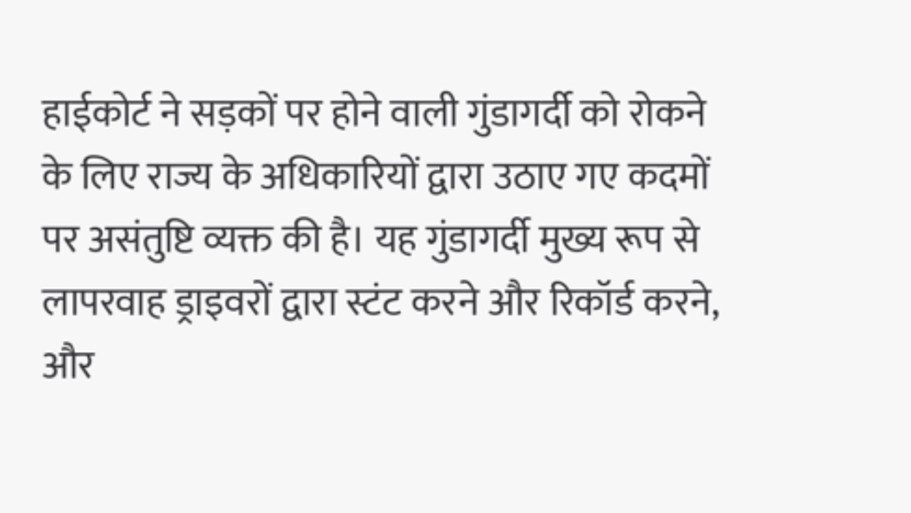हाईकोर्ट ने सड़कों पर होने वाली गुंडागर्दी को रोकने के लिए राज्य के अधिकारियों द्वारा उठाए गए कदमों पर असंतुष्टि व्यक्त की है। यह गुंडागर्दी मुख्य रूप से लापरवाह ड्राइवरों द्वारा स्टंट करने और रिकॉर्ड करने, और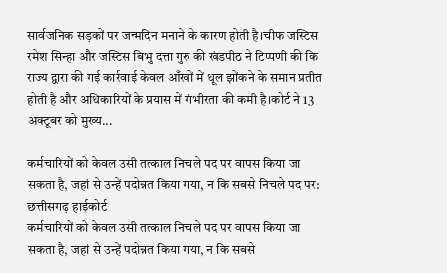सार्वजनिक सड़कों पर जन्मदिन मनाने के कारण होती है।चीफ जस्टिस रमेश सिन्हा और जस्टिस बिभु दत्ता गुरु की खंडपीठ ने टिप्पणी की कि राज्य द्वारा की गई कार्रवाई केवल आँखों में धूल झोंकने के समान प्रतीत होती है और अधिकारियों के प्रयास में गंभीरता की कमी है।कोर्ट ने 13 अक्टूबर को मुख्य...

कर्मचारियों को केवल उसी तत्काल निचले पद पर वापस किया जा सकता है, जहां से उन्हें पदोन्नत किया गया, न कि सबसे निचले पद पर: छत्तीसगढ़ हाईकोर्ट
कर्मचारियों को केवल उसी तत्काल निचले पद पर वापस किया जा सकता है, जहां से उन्हें पदोन्नत किया गया, न कि सबसे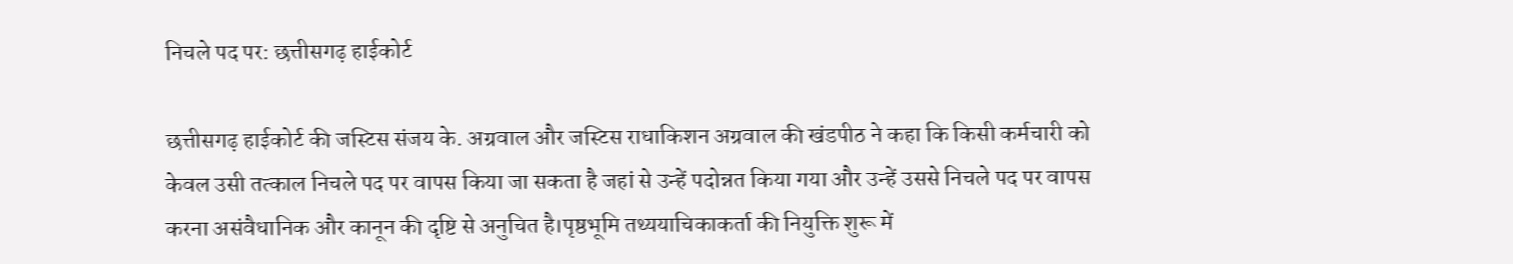निचले पद पर: छत्तीसगढ़ हाईकोर्ट

छत्तीसगढ़ हाईकोर्ट की जस्टिस संजय के. अग्रवाल और जस्टिस राधाकिशन अग्रवाल की खंडपीठ ने कहा कि किसी कर्मचारी को केवल उसी तत्काल निचले पद पर वापस किया जा सकता है जहां से उन्हें पदोन्नत किया गया और उन्हें उससे निचले पद पर वापस करना असंवैधानिक और कानून की दृष्टि से अनुचित है।पृष्ठभूमि तथ्ययाचिकाकर्ता की नियुक्ति शुरू में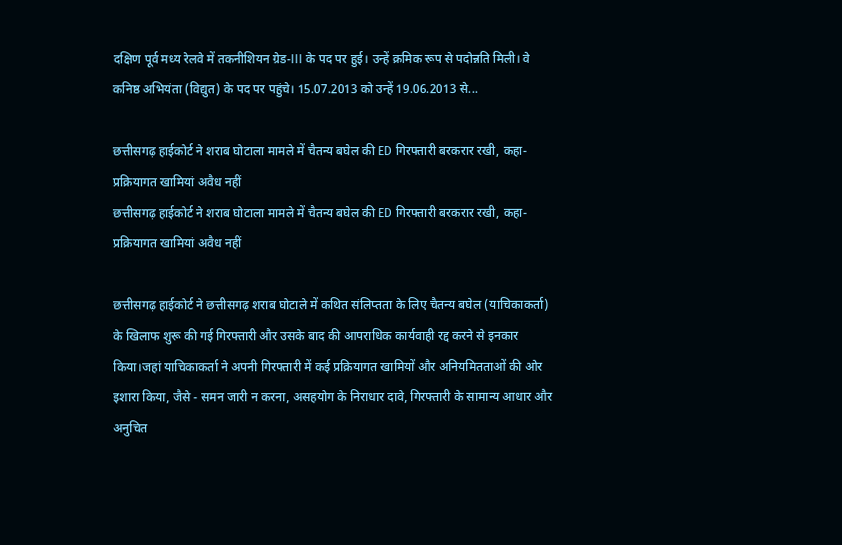दक्षिण पूर्व मध्य रेलवे में तकनीशियन ग्रेड-III के पद पर हुई। उन्हें क्रमिक रूप से पदोन्नति मिली। वे कनिष्ठ अभियंता (विद्युत) के पद पर पहुंचे। 15.07.2013 को उन्हें 19.06.2013 से...

छत्तीसगढ़ हाईकोर्ट ने शराब घोटाला मामले में चैतन्य बघेल की ED गिरफ्तारी बरकरार रखी, कहा- प्रक्रियागत खामियां अवैध नहीं
छत्तीसगढ़ हाईकोर्ट ने शराब घोटाला मामले में चैतन्य बघेल की ED गिरफ्तारी बरकरार रखी, कहा- प्रक्रियागत खामियां अवैध नहीं

छत्तीसगढ़ हाईकोर्ट ने छत्तीसगढ़ शराब घोटाले में कथित संलिप्तता के लिए चैतन्य बघेल (याचिकाकर्ता) के खिलाफ शुरू की गई गिरफ्तारी और उसके बाद की आपराधिक कार्यवाही रद्द करने से इनकार किया।जहां याचिकाकर्ता ने अपनी गिरफ्तारी में कई प्रक्रियागत खामियों और अनियमितताओं की ओर इशारा किया, जैसे - समन जारी न करना, असहयोग के निराधार दावे, गिरफ्तारी के सामान्य आधार और अनुचित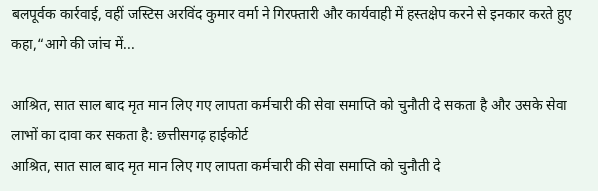बलपूर्वक कार्रवाई, वहीं जस्टिस अरविंद कुमार वर्मा ने गिरफ्तारी और कार्यवाही में हस्तक्षेप करने से इनकार करते हुए कहा,“आगे की जांच में...

आश्रित, सात साल बाद मृत मान लिए गए लापता कर्मचारी की सेवा समाप्ति को चुनौती दे सकता है और उसके सेवा लाभों का दावा कर सकता है: छत्तीसगढ़ हाईकोर्ट
आश्रित, सात साल बाद मृत मान लिए गए लापता कर्मचारी की सेवा समाप्ति को चुनौती दे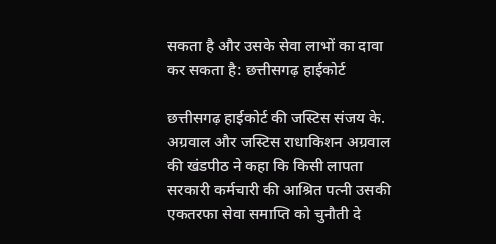सकता है और उसके सेवा लाभों का दावा कर सकता है: छत्तीसगढ़ हाईकोर्ट

छत्तीसगढ़ हाईकोर्ट की जस्टिस संजय के. अग्रवाल और जस्टिस राधाकिशन अग्रवाल की खंडपीठ ने कहा कि किसी लापता सरकारी कर्मचारी की आश्रित पत्नी उसकी एकतरफा सेवा समाप्ति को चुनौती दे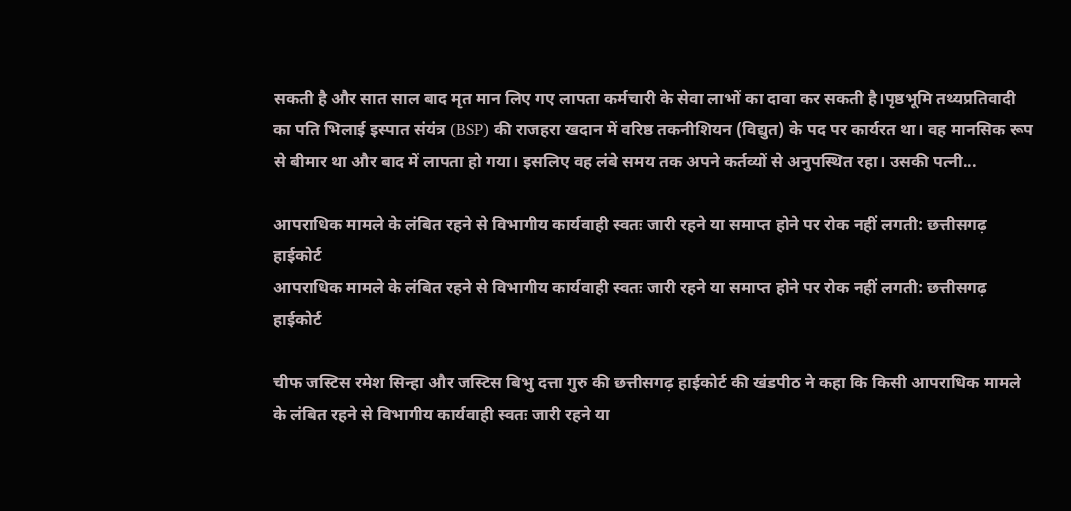सकती है और सात साल बाद मृत मान लिए गए लापता कर्मचारी के सेवा लाभों का दावा कर सकती है।पृष्ठभूमि तथ्यप्रतिवादी का पति भिलाई इस्पात संयंत्र (BSP) की राजहरा खदान में वरिष्ठ तकनीशियन (विद्युत) के पद पर कार्यरत था। वह मानसिक रूप से बीमार था और बाद में लापता हो गया। इसलिए वह लंबे समय तक अपने कर्तव्यों से अनुपस्थित रहा। उसकी पत्नी...

आपराधिक मामले के लंबित रहने से विभागीय कार्यवाही स्वतः जारी रहने या समाप्त होने पर रोक नहीं लगती: छत्तीसगढ़ हाईकोर्ट
आपराधिक मामले के लंबित रहने से विभागीय कार्यवाही स्वतः जारी रहने या समाप्त होने पर रोक नहीं लगती: छत्तीसगढ़ हाईकोर्ट

चीफ जस्टिस रमेश सिन्हा और जस्टिस बिभु दत्ता गुरु की छत्तीसगढ़ हाईकोर्ट की खंडपीठ ने कहा कि किसी आपराधिक मामले के लंबित रहने से विभागीय कार्यवाही स्वतः जारी रहने या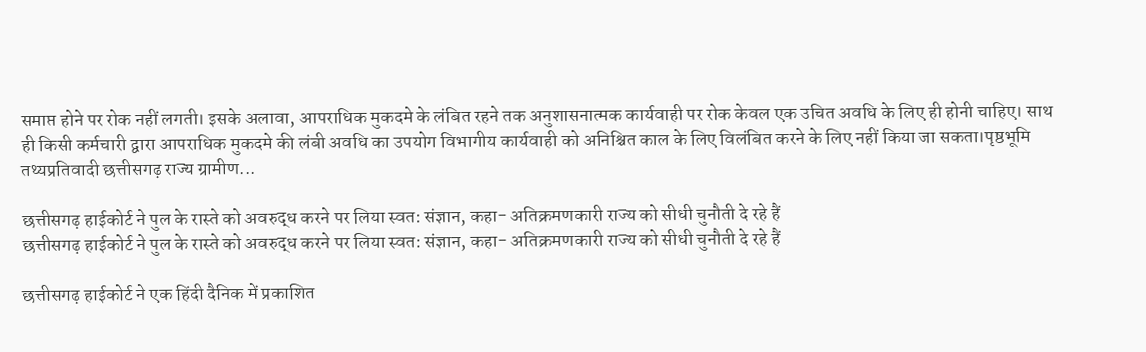समाप्त होने पर रोक नहीं लगती। इसके अलावा, आपराधिक मुकदमे के लंबित रहने तक अनुशासनात्मक कार्यवाही पर रोक केवल एक उचित अवधि के लिए ही होनी चाहिए। साथ ही किसी कर्मचारी द्वारा आपराधिक मुकदमे की लंबी अवधि का उपयोग विभागीय कार्यवाही को अनिश्चित काल के लिए विलंबित करने के लिए नहीं किया जा सकता।पृष्ठभूमि तथ्यप्रतिवादी छत्तीसगढ़ राज्य ग्रामीण...

छत्तीसगढ़ हाईकोर्ट ने पुल के रास्ते को अवरुद्ध करने पर लिया स्वत: संज्ञान, कहा- अतिक्रमणकारी राज्य को सीधी चुनौती दे रहे हैं
छत्तीसगढ़ हाईकोर्ट ने पुल के रास्ते को अवरुद्ध करने पर लिया स्वत: संज्ञान, कहा- अतिक्रमणकारी राज्य को सीधी चुनौती दे रहे हैं

छत्तीसगढ़ हाईकोर्ट ने एक हिंदी दैनिक में प्रकाशित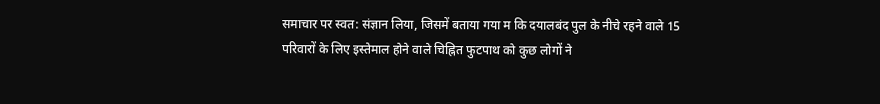समाचार पर स्वत: संज्ञान लिया, जिसमें बताया गया म कि दयालबंद पुल के नीचे रहने वाले 15 परिवारों के लिए इस्तेमाल होने वाले चिह्नित फुटपाथ को कुछ लोगों ने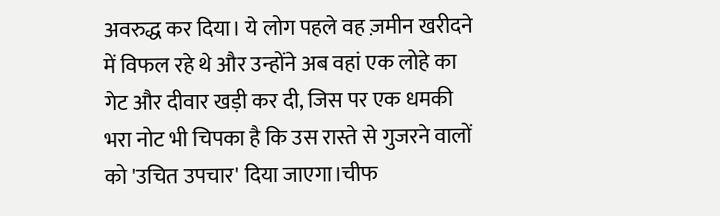अवरुद्ध कर दिया। ये लोग पहले वह ज़मीन खरीदने में विफल रहे थे और उन्होंने अब वहां एक लोहे का गेट और दीवार खड़ी कर दी, जिस पर एक धमकी भरा नोट भी चिपका है कि उस रास्ते से गुजरने वालों को 'उचित उपचार' दिया जाएगा।चीफ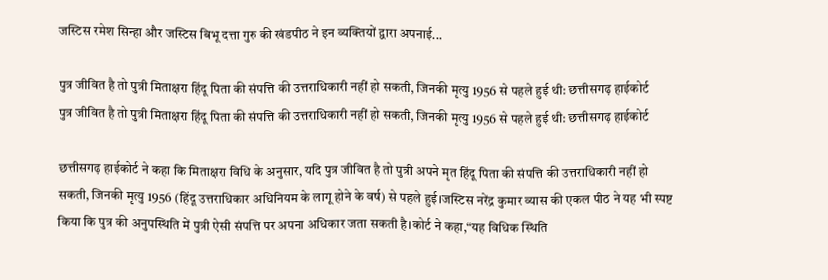जस्टिस रमेश सिन्हा और जस्टिस बिभू दत्ता गुरु की खंडपीठ ने इन व्यक्तियों द्वारा अपनाई...

पुत्र जीवित है तो पुत्री मिताक्षरा हिंदू पिता की संपत्ति की उत्तराधिकारी नहीं हो सकती, जिनकी मृत्यु 1956 से पहले हुई थी: छत्तीसगढ़ हाईकोर्ट
पुत्र जीवित है तो पुत्री मिताक्षरा हिंदू पिता की संपत्ति की उत्तराधिकारी नहीं हो सकती, जिनकी मृत्यु 1956 से पहले हुई थी: छत्तीसगढ़ हाईकोर्ट

छत्तीसगढ़ हाईकोर्ट ने कहा कि मिताक्षरा विधि के अनुसार, यदि पुत्र जीवित है तो पुत्री अपने मृत हिंदू पिता की संपत्ति की उत्तराधिकारी नहीं हो सकती, जिनकी मृत्यु 1956 (हिंदू उत्तराधिकार अधिनियम के लागू होने के वर्ष) से पहले हुई।जस्टिस नरेंद्र कुमार व्यास की एकल पीठ ने यह भी स्पष्ट किया कि पुत्र की अनुपस्थिति में पुत्री ऐसी संपत्ति पर अपना अधिकार जता सकती है।कोर्ट ने कहा,“यह विधिक स्थिति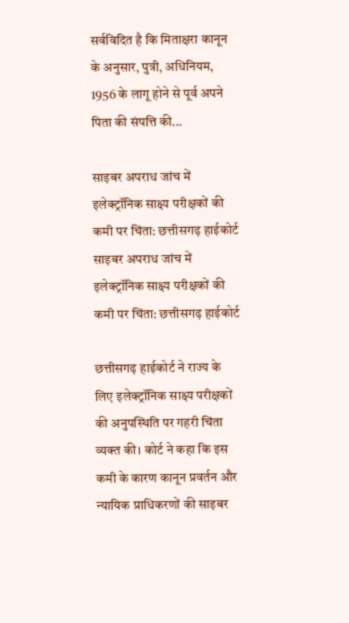सर्वविदित है कि मिताक्षरा कानून के अनुसार, पुत्री, अधिनियम, 1956 के लागू होने से पूर्व अपने पिता की संपत्ति की...

साइबर अपराध जांच में इलेक्ट्रॉनिक साक्ष्य परीक्षकों की कमी पर चिंता: छत्तीसगढ़ हाईकोर्ट
साइबर अपराध जांच में इलेक्ट्रॉनिक साक्ष्य परीक्षकों की कमी पर चिंता: छत्तीसगढ़ हाईकोर्ट

छत्तीसगढ़ हाईकोर्ट ने राज्य के लिए इलेक्ट्रॉनिक साक्ष्य परीक्षकों की अनुपस्थिति पर गहरी चिंता व्यक्त की। कोर्ट ने कहा कि इस कमी के कारण कानून प्रवर्तन और न्यायिक प्राधिकरणों की साइबर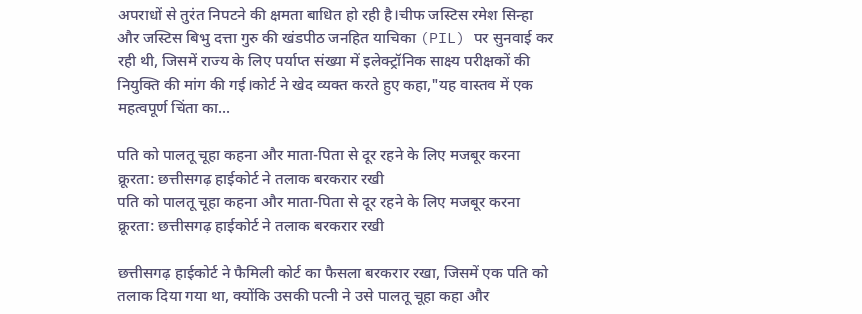अपराधों से तुरंत निपटने की क्षमता बाधित हो रही है।चीफ जस्टिस रमेश सिन्हा और जस्टिस बिभु दत्ता गुरु की खंडपीठ जनहित याचिका (PIL) पर सुनवाई कर रही थी, जिसमें राज्य के लिए पर्याप्त संख्या में इलेक्ट्रॉनिक साक्ष्य परीक्षकों की नियुक्ति की मांग की गई।कोर्ट ने खेद व्यक्त करते हुए कहा,"यह वास्तव में एक महत्वपूर्ण चिंता का...

पति को पालतू चूहा कहना और माता-पिता से दूर रहने के लिए मजबूर करना क्रूरता: छत्तीसगढ़ हाईकोर्ट ने तलाक बरकरार रखी
पति को पालतू चूहा कहना और माता-पिता से दूर रहने के लिए मजबूर करना क्रूरता: छत्तीसगढ़ हाईकोर्ट ने तलाक बरकरार रखी

छत्तीसगढ़ हाईकोर्ट ने फैमिली कोर्ट का फैसला बरकरार रखा, जिसमें एक पति को तलाक दिया गया था, क्योंकि उसकी पत्नी ने उसे पालतू चूहा कहा और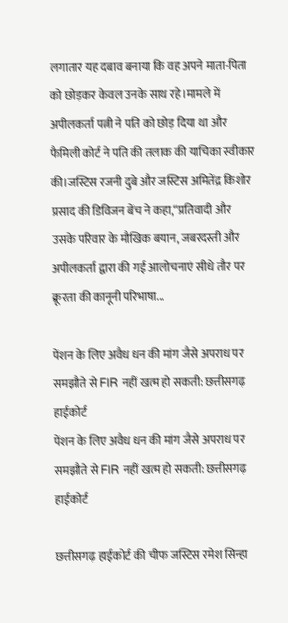लगातार यह दबाव बनाया कि वह अपने माता-पिता को छोड़कर केवल उनके साथ रहे।मामले में अपीलकर्ता पत्नी ने पति को छोड़ दिया था और फैमिली कोर्ट ने पति की तलाक की याचिका स्वीकार की।जस्टिस रजनी दुबे और जस्टिस अमितेंद्र किशोर प्रसाद की डिविजन बेंच ने कहा,“प्रतिवादी और उसके परिवार के मौखिक बयान, जबरदस्ती और अपीलकर्ता द्वारा की गई आलोचनाएं सीधे तौर पर क्रूरता की कानूनी परिभाषा...

पेंशन के लिए अवैध धन की मांग जैसे अपराध पर समझौते से FIR नहीं खत्म हो सकती: छत्तीसगढ़ हाईकोर्ट
पेंशन के लिए अवैध धन की मांग जैसे अपराध पर समझौते से FIR नहीं खत्म हो सकती: छत्तीसगढ़ हाईकोर्ट

छत्तीसगढ़ हाईकोर्ट की चीफ जस्टिस रमेश सिन्हा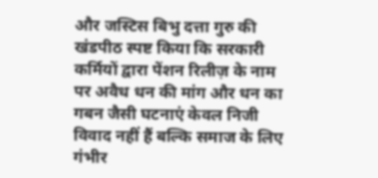और जस्टिस बिभु दत्ता गुरु की खंडपीठ स्पष्ट किया कि सरकारी कर्मियों द्वारा पेंशन रिलीज़ के नाम पर अवैध धन की मांग और धन का गबन जैसी घटनाएं केवल निजी विवाद नहीं हैं बल्कि समाज के लिए गंभीर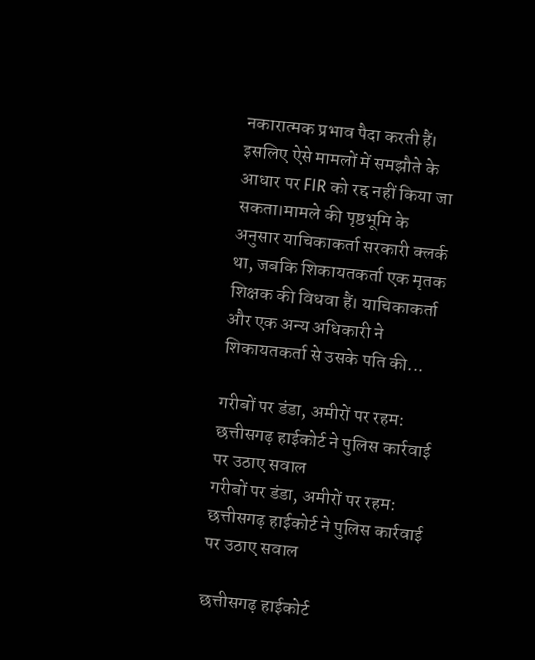नकारात्मक प्रभाव पैदा करती हैं। इसलिए ऐसे मामलों में समझौते के आधार पर FIR को रद्द नहीं किया जा सकता।मामले की पृष्ठभूमि के अनुसार याचिकाकर्ता सरकारी क्लर्क था, जबकि शिकायतकर्ता एक मृतक शिक्षक की विधवा हैं। याचिकाकर्ता और एक अन्य अधिकारी ने शिकायतकर्ता से उसके पति की...

गरीबों पर डंडा, अमीरों पर रहम: छत्तीसगढ़ हाईकोर्ट ने पुलिस कार्रवाई पर उठाए सवाल
गरीबों पर डंडा, अमीरों पर रहम: छत्तीसगढ़ हाईकोर्ट ने पुलिस कार्रवाई पर उठाए सवाल

छत्तीसगढ़ हाईकोर्ट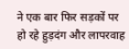ने एक बार फिर सड़कों पर हो रहे हुड़दंग और लापरवाह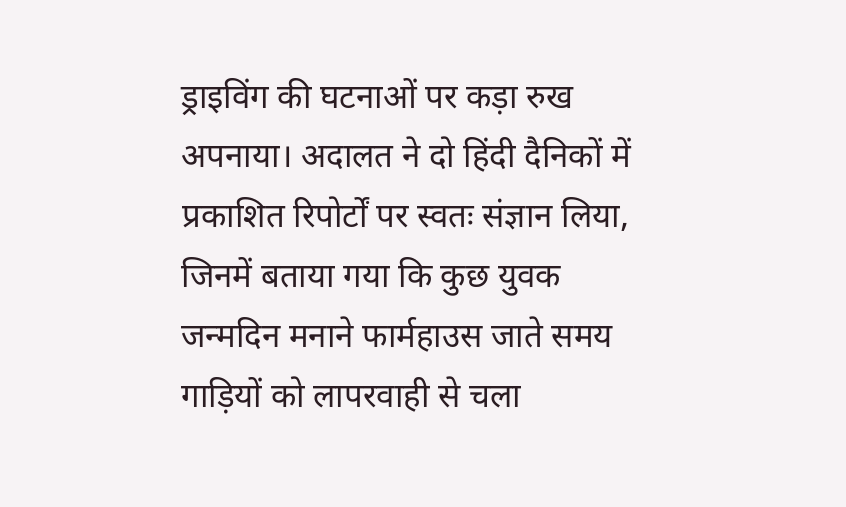ड्राइविंग की घटनाओं पर कड़ा रुख अपनाया। अदालत ने दो हिंदी दैनिकों में प्रकाशित रिपोर्टों पर स्वतः संज्ञान लिया, जिनमें बताया गया कि कुछ युवक जन्मदिन मनाने फार्महाउस जाते समय गाड़ियों को लापरवाही से चला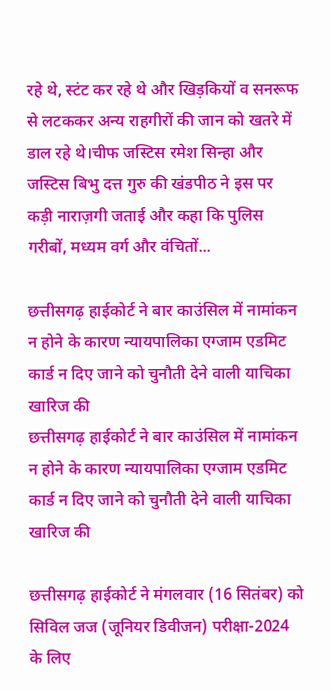रहे थे, स्टंट कर रहे थे और खिड़कियों व सनरूफ से लटककर अन्य राहगीरों की जान को खतरे में डाल रहे थे।चीफ जस्टिस रमेश सिन्हा और जस्टिस बिभु दत्त गुरु की खंडपीठ ने इस पर कड़ी नाराज़गी जताई और कहा कि पुलिस गरीबों, मध्यम वर्ग और वंचितों...

छत्तीसगढ़ हाईकोर्ट ने बार काउंसिल में नामांकन न होने के कारण न्यायपालिका एग्जाम एडमिट कार्ड न दिए जाने को चुनौती देने वाली याचिका खारिज की
छत्तीसगढ़ हाईकोर्ट ने बार काउंसिल में नामांकन न होने के कारण न्यायपालिका एग्जाम एडमिट कार्ड न दिए जाने को चुनौती देने वाली याचिका खारिज की

छत्तीसगढ़ हाईकोर्ट ने मंगलवार (16 सितंबर) को सिविल जज (जूनियर डिवीजन) परीक्षा-2024 के लिए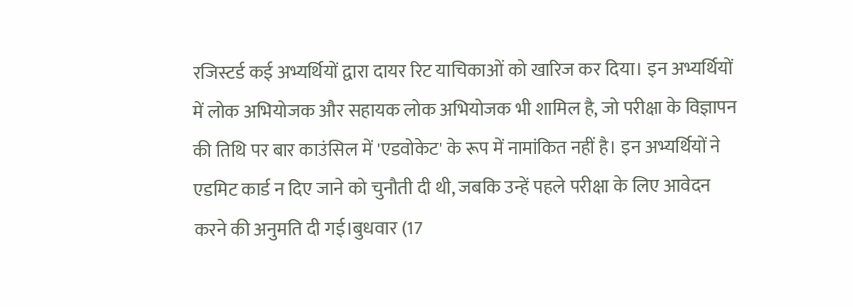रजिस्टर्ड कई अभ्यर्थियों द्वारा दायर रिट याचिकाओं को खारिज कर दिया। इन अभ्यर्थियों में लोक अभियोजक और सहायक लोक अभियोजक भी शामिल है, जो परीक्षा के विज्ञापन की तिथि पर बार काउंसिल में 'एडवोकेट' के रूप में नामांकित नहीं है। इन अभ्यर्थियों ने एडमिट कार्ड न दिए जाने को चुनौती दी थी, जबकि उन्हें पहले परीक्षा के लिए आवेदन करने की अनुमति दी गई।बुधवार (17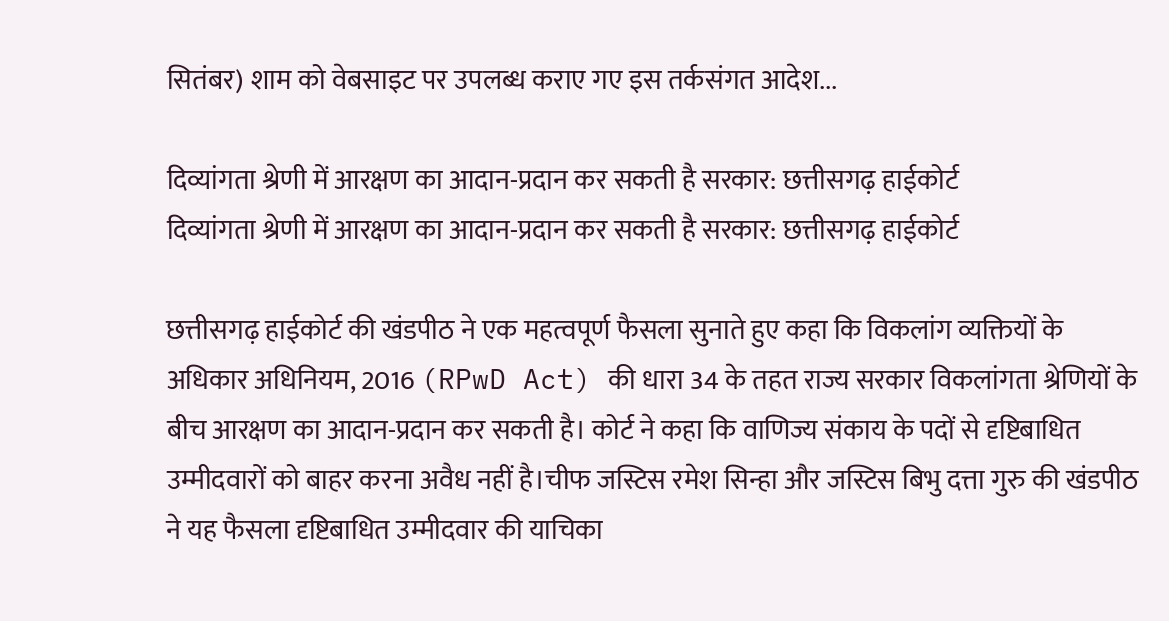सितंबर) शाम को वेबसाइट पर उपलब्ध कराए गए इस तर्कसंगत आदेश...

दिव्यांगता श्रेणी में आरक्षण का आदान-प्रदान कर सकती है सरकार: छत्तीसगढ़ हाईकोर्ट
दिव्यांगता श्रेणी में आरक्षण का आदान-प्रदान कर सकती है सरकार: छत्तीसगढ़ हाईकोर्ट

छत्तीसगढ़ हाईकोर्ट की खंडपीठ ने एक महत्वपूर्ण फैसला सुनाते हुए कहा कि विकलांग व्यक्तियों के अधिकार अधिनियम, 2016 (RPwD Act) की धारा 34 के तहत राज्य सरकार विकलांगता श्रेणियों के बीच आरक्षण का आदान-प्रदान कर सकती है। कोर्ट ने कहा कि वाणिज्य संकाय के पदों से दृष्टिबाधित उम्मीदवारों को बाहर करना अवैध नहीं है।चीफ जस्टिस रमेश सिन्हा और जस्टिस बिभु दत्ता गुरु की खंडपीठ ने यह फैसला दृष्टिबाधित उम्मीदवार की याचिका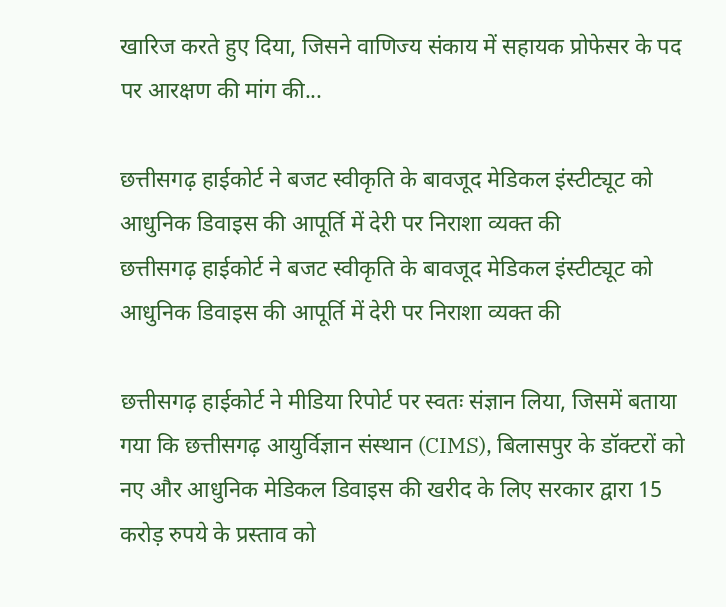खारिज करते हुए दिया, जिसने वाणिज्य संकाय में सहायक प्रोफेसर के पद पर आरक्षण की मांग की...

छत्तीसगढ़ हाईकोर्ट ने बजट स्वीकृति के बावजूद मेडिकल इंस्टीट्यूट को आधुनिक डिवाइस की आपूर्ति में देरी पर निराशा व्यक्त की
छत्तीसगढ़ हाईकोर्ट ने बजट स्वीकृति के बावजूद मेडिकल इंस्टीट्यूट को आधुनिक डिवाइस की आपूर्ति में देरी पर निराशा व्यक्त की

छत्तीसगढ़ हाईकोर्ट ने मीडिया रिपोर्ट पर स्वतः संज्ञान लिया, जिसमें बताया गया कि छत्तीसगढ़ आयुर्विज्ञान संस्थान (CIMS), बिलासपुर के डॉक्टरों को नए और आधुनिक मेडिकल डिवाइस की खरीद के लिए सरकार द्वारा 15 करोड़ रुपये के प्रस्ताव को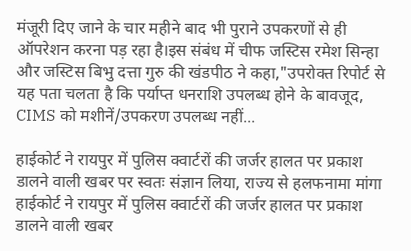मंजूरी दिए जाने के चार महीने बाद भी पुराने उपकरणों से ही ऑपरेशन करना पड़ रहा है।इस संबंध में चीफ जस्टिस रमेश सिन्हा और जस्टिस बिभु दत्ता गुरु की खंडपीठ ने कहा,"उपरोक्त रिपोर्ट से यह पता चलता है कि पर्याप्त धनराशि उपलब्ध होने के बावजूद, CIMS को मशीनें/उपकरण उपलब्ध नहीं...

हाईकोर्ट ने रायपुर में पुलिस क्वार्टरों की जर्जर हालत पर प्रकाश डालने वाली खबर पर स्वतः संज्ञान लिया, राज्य से हलफनामा मांगा
हाईकोर्ट ने रायपुर में पुलिस क्वार्टरों की जर्जर हालत पर प्रकाश डालने वाली खबर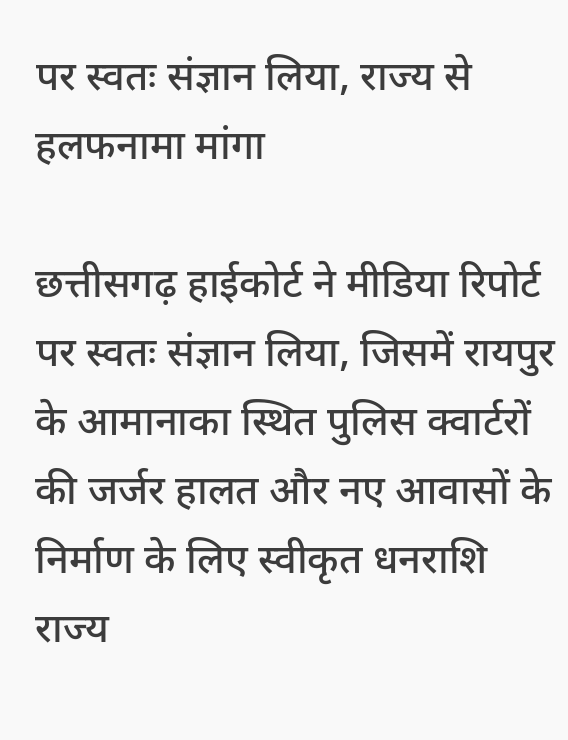पर स्वतः संज्ञान लिया, राज्य से हलफनामा मांगा

छत्तीसगढ़ हाईकोर्ट ने मीडिया रिपोर्ट पर स्वतः संज्ञान लिया, जिसमें रायपुर के आमानाका स्थित पुलिस क्वार्टरों की जर्जर हालत और नए आवासों के निर्माण के लिए स्वीकृत धनराशि राज्य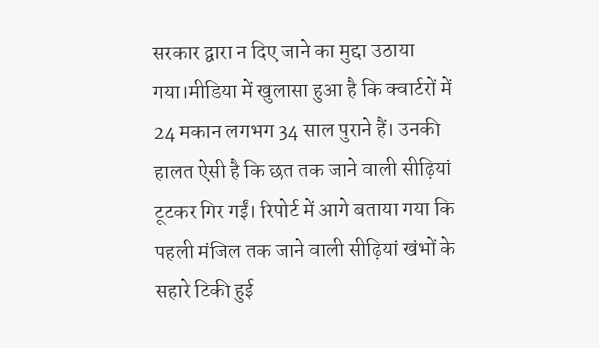सरकार द्वारा न दिए जाने का मुद्दा उठाया गया।मीडिया में खुलासा हुआ है कि क्वार्टरों में 24 मकान लगभग 34 साल पुराने हैं। उनकी हालत ऐसी है कि छत तक जाने वाली सीढ़ियां टूटकर गिर गईं। रिपोर्ट में आगे बताया गया कि पहली मंजिल तक जाने वाली सीढ़ियां खंभों के सहारे टिकी हुई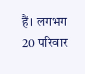हैं। लगभग 20 परिवार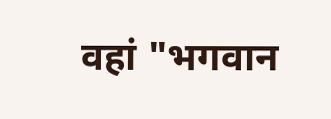वहां "भगवान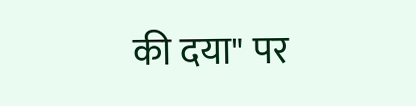की दया" पर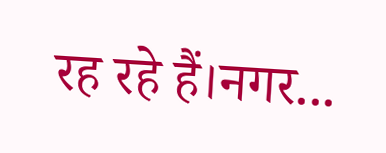रह रहे हैं।नगर...